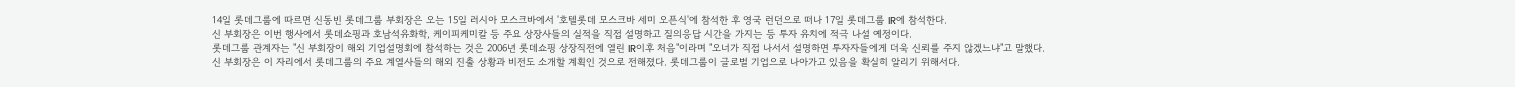14일 롯데그룹에 따르면 신동빈 롯데그룹 부회장은 오는 15일 러시아 모스크바에서 '호텔롯데 모스크바 세미 오픈식'에 참석한 후 영국 런던으로 떠나 17일 롯데그룹 IR에 참석한다.
신 부회장은 이번 행사에서 롯데쇼핑과 호남석유화학, 케이피케미칼 등 주요 상장사들의 실적을 직접 설명하고 질의응답 시간을 가지는 등 투자 유치에 적극 나설 예정이다.
롯데그룹 관계자는 "신 부회장이 해외 기업설명회에 참석하는 것은 2006년 롯데쇼핑 상장직전에 열린 IR이후 처음"이라며 "오너가 직접 나서서 설명하면 투자자들에게 더욱 신뢰를 주지 않겠느냐"고 말했다.
신 부회장은 이 자리에서 롯데그룹의 주요 계열사들의 해외 진출 상황과 비전도 소개할 계획인 것으로 전해졌다. 롯데그룹이 글로벌 기업으로 나아가고 있음을 확실히 알리기 위해서다.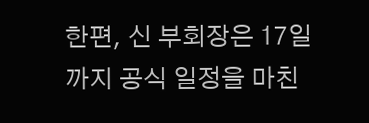한편, 신 부회장은 17일까지 공식 일정을 마친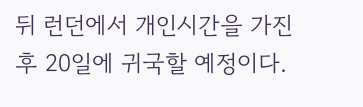뒤 런던에서 개인시간을 가진 후 20일에 귀국할 예정이다.